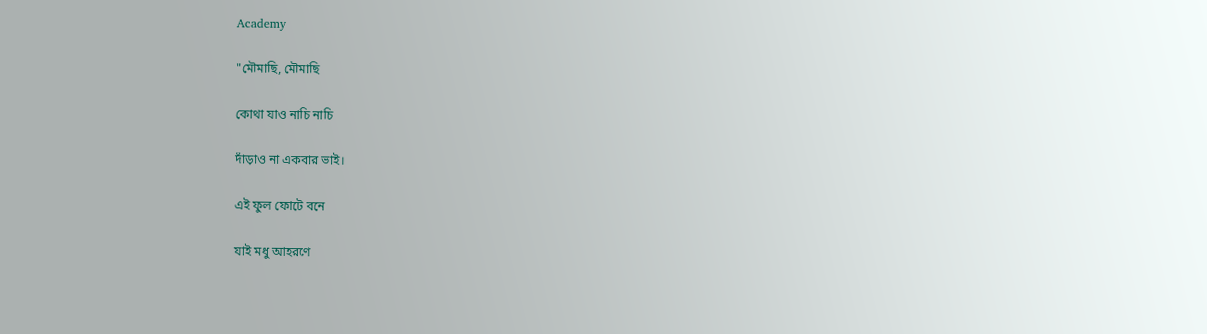Academy

"মৌমাছি, মৌমাছি

কোথা যাও নাচি নাচি

দাঁড়াও না একবার ভাই।

এই ফুল ফোটে বনে

যাই মধু আহরণে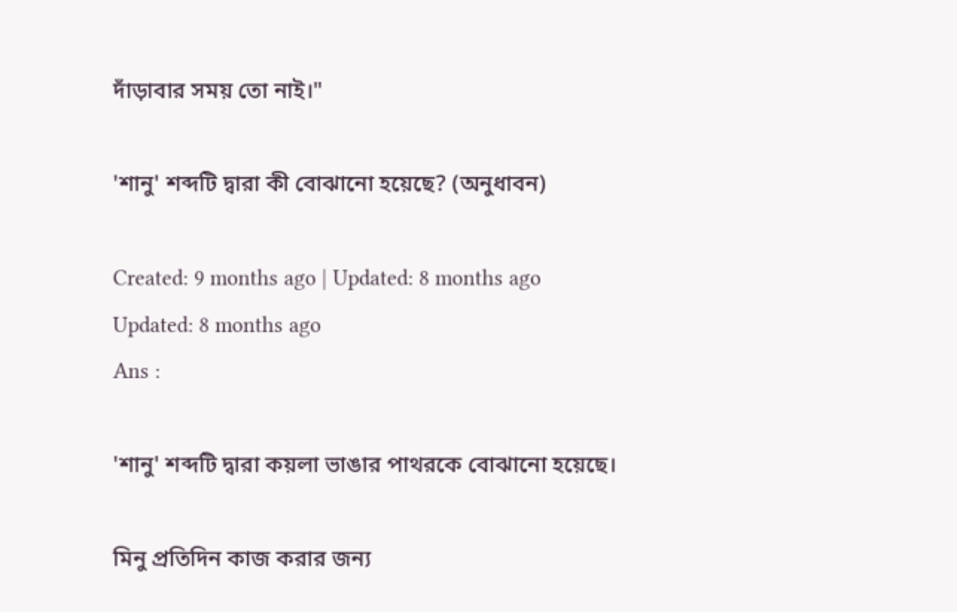দাঁড়াবার সময় তো নাই।"

'শানু' শব্দটি দ্বারা কী বোঝানো হয়েছে? (অনুধাবন)

Created: 9 months ago | Updated: 8 months ago
Updated: 8 months ago
Ans :

'শানু' শব্দটি দ্বারা কয়লা ভাঙার পাথরকে বোঝানো হয়েছে।

মিনু প্রতিদিন কাজ করার জন্য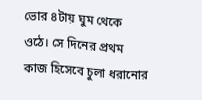ভোর ৪টায় ঘুম থেকে ওঠে। সে দিনের প্রথম কাজ হিসেবে চুলা ধরানোর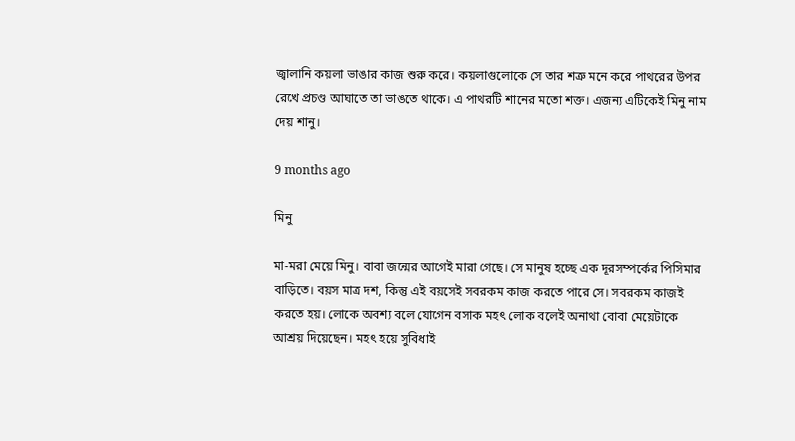জ্বালানি কয়লা ভাঙার কাজ শুরু করে। কয়লাগুলোকে সে তার শত্রু মনে করে পাথরের উপর রেখে প্রচণ্ড আঘাতে তা ভাঙতে থাকে। এ পাথরটি শানের মতো শক্ত। এজন্য এটিকেই মিনু নাম দেয় শানু।

9 months ago

মিনু

মা-মরা মেয়ে মিনু। বাবা জন্মের আগেই মারা গেছে। সে মানুষ হচ্ছে এক দূরসম্পর্কের পিসিমার বাড়িতে। বয়স মাত্র দশ, কিন্তু এই বয়সেই সবরকম কাজ করতে পারে সে। সবরকম কাজই করতে হয়। লোকে অবশ্য বলে যোগেন বসাক মহৎ লোক বলেই অনাথা বোবা মেয়েটাকে আশ্রয় দিয়েছেন। মহৎ হয়ে সুবিধাই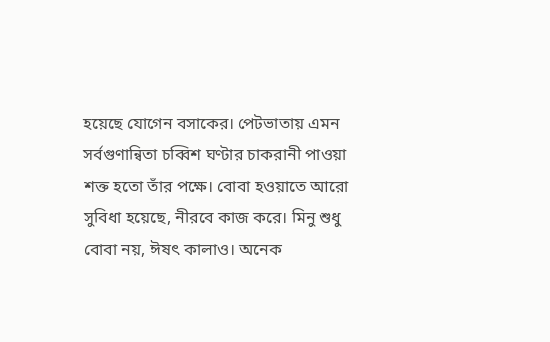হয়েছে যোগেন বসাকের। পেটভাতায় এমন সর্বগুণান্বিতা চব্বিশ ঘণ্টার চাকরানী পাওয়া শক্ত হতো তাঁর পক্ষে। বোবা হওয়াতে আরো সুবিধা হয়েছে, নীরবে কাজ করে। মিনু শুধু বোবা নয়, ঈষৎ কালাও। অনেক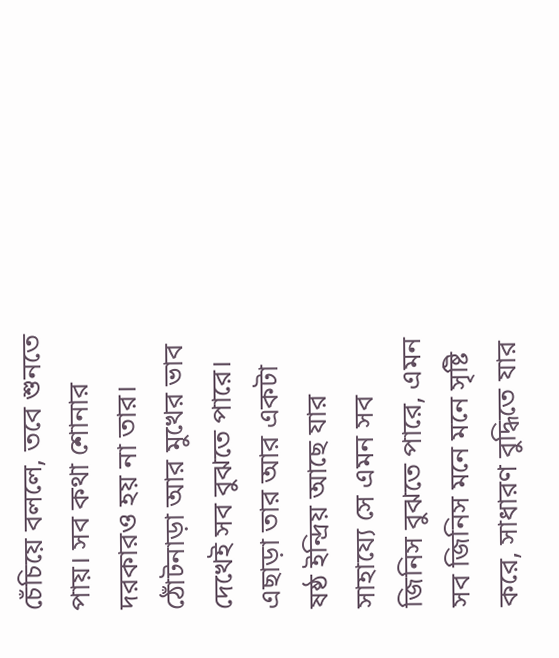চেঁচিয়ে বললে, তবে শুনতে পায়। সব কথা শোনার দরকারও হয় না তার। ঠোঁটনাড়া আর মুখের ভাব দেখেই সব বুঝতে পারে। এছাড়া তার আর একটা ষষ্ঠ ইন্দ্রিয় আছে যার সাহায্যে সে এমন সব জিনিস বুঝতে পারে, এমন সব জিনিস মনে মনে সৃষ্টি করে, সাধারণ বুদ্ধিতে যার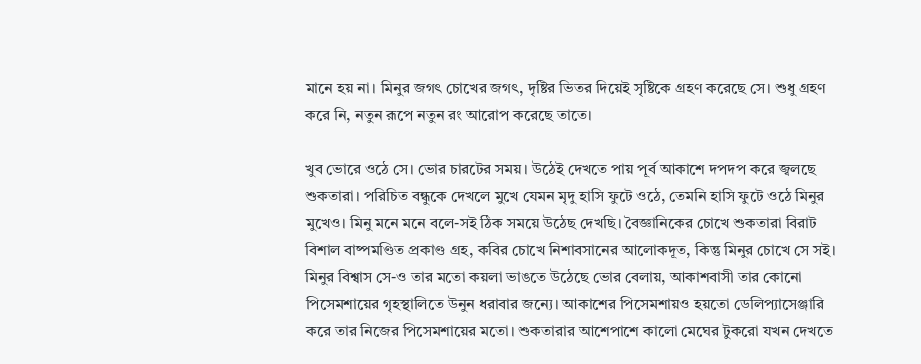মানে হয় না। মিনুর জগৎ চোখের জগৎ, দৃষ্টির ভিতর দিয়েই সৃষ্টিকে গ্রহণ করেছে সে। শুধু গ্রহণ করে নি, নতুন রূপে নতুন রং আরোপ করেছে তাতে।

খুব ভোরে ওঠে সে। ভোর চারটের সময়। উঠেই দেখতে পায় পূর্ব আকাশে দপদপ করে জ্বলছে শুকতারা। পরিচিত বন্ধুকে দেখলে মুখে যেমন মৃদু হাসি ফুটে ওঠে, তেমনি হাসি ফুটে ওঠে মিনুর মুখেও। মিনু মনে মনে বলে-সই ঠিক সময়ে উঠেছ দেখছি। বৈজ্ঞানিকের চোখে শুকতারা বিরাট বিশাল বাষ্পমণ্ডিত প্রকাণ্ড গ্রহ, কবির চোখে নিশাবসানের আলোকদূত, কিন্তু মিনুর চোখে সে সই। মিনুর বিশ্বাস সে-ও তার মতো কয়লা ভাঙতে উঠেছে ভোর বেলায়, আকাশবাসী তার কোনো পিসেমশায়ের গৃহস্থালিতে উনুন ধরাবার জন্যে। আকাশের পিসেমশায়ও হয়তো ডেলিপ্যাসেঞ্জারি করে তার নিজের পিসেমশায়ের মতো। শুকতারার আশেপাশে কালো মেঘের টুকরো যখন দেখতে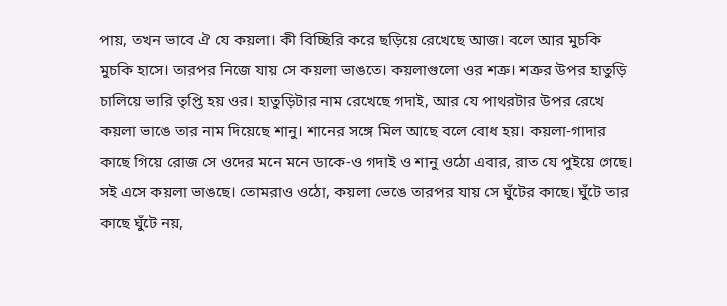পায়, তখন ভাবে ঐ যে কয়লা। কী বিচ্ছিরি করে ছড়িয়ে রেখেছে আজ। বলে আর মুচকি মুচকি হাসে। তারপর নিজে যায় সে কয়লা ভাঙতে। কয়লাগুলো ওর শত্রু। শত্রুর উপর হাতুড়ি চালিয়ে ভারি তৃপ্তি হয় ওর। হাতুড়িটার নাম রেখেছে গদাই, আর যে পাথরটার উপর রেখে কয়লা ভাঙে তার নাম দিয়েছে শানু। শানের সঙ্গে মিল আছে বলে বোধ হয়। কয়লা-গাদার কাছে গিয়ে রোজ সে ওদের মনে মনে ডাকে-ও গদাই ও শানু ওঠো এবার, রাত যে পুইয়ে গেছে। সই এসে কয়লা ভাঙছে। তোমরাও ওঠো, কয়লা ভেঙে তারপর যায় সে ঘুঁটের কাছে। ঘুঁটে তার কাছে ঘুঁটে নয়,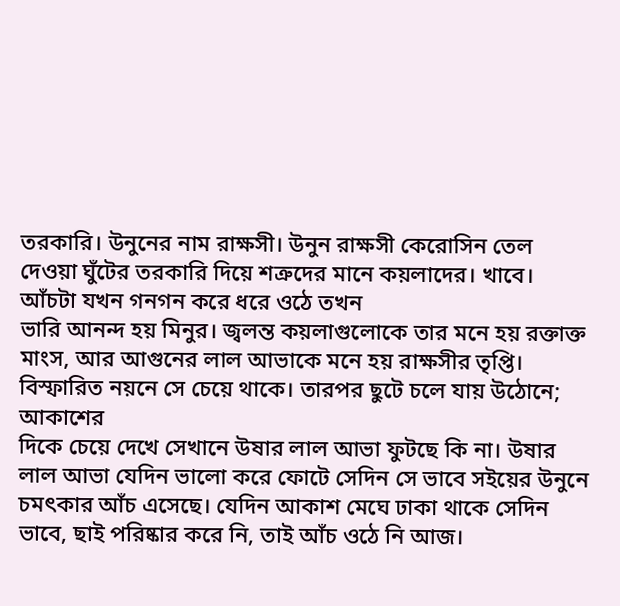তরকারি। উনুনের নাম রাক্ষসী। উনুন রাক্ষসী কেরোসিন তেল দেওয়া ঘুঁটের তরকারি দিয়ে শত্রুদের মানে কয়লাদের। খাবে। আঁচটা যখন গনগন করে ধরে ওঠে তখন
ভারি আনন্দ হয় মিনুর। জ্বলন্ত কয়লাগুলোকে তার মনে হয় রক্তাক্ত মাংস, আর আগুনের লাল আভাকে মনে হয় রাক্ষসীর তৃপ্তি। বিস্ফারিত নয়নে সে চেয়ে থাকে। তারপর ছুটে চলে যায় উঠোনে; আকাশের
দিকে চেয়ে দেখে সেখানে উষার লাল আভা ফুটছে কি না। উষার লাল আভা যেদিন ভালো করে ফোটে সেদিন সে ভাবে সইয়ের উনুনে চমৎকার আঁচ এসেছে। যেদিন আকাশ মেঘে ঢাকা থাকে সেদিন ভাবে, ছাই পরিষ্কার করে নি, তাই আঁচ ওঠে নি আজ।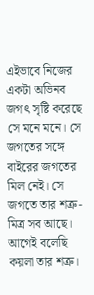এইভাবে নিজের একটা অভিনব জগৎ সৃষ্টি করেছে সে মনে মনে। সে জগতের সঙ্গে বাইরের জগতের মিল নেই। সে জগতে তার শত্রু-মিত্র সব আছে। আগেই বলেছি কয়লা তার শত্রু।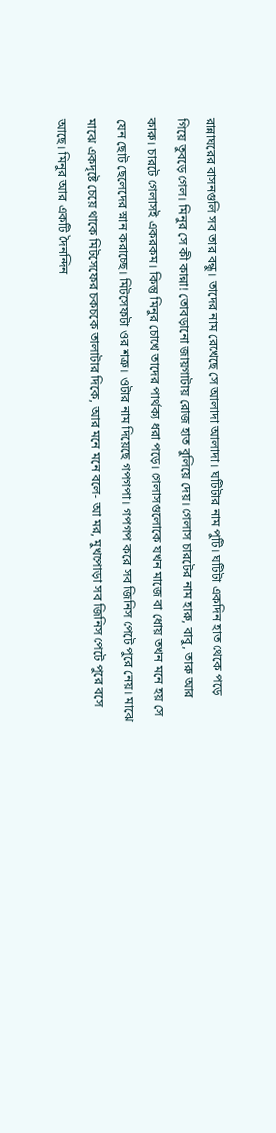রান্নাঘরের বাসনগুলি সব তার বন্ধু। তাদের নাম রেখেছে সে আলাদা আলাদা। ঘটিটার নাম পুটি। ঘটিটা একদিন হাত থেকে পড়ে গিয়ে তুবড়ে গেল। মিনুর সে কী কান্না! তোবড়ানো জায়গাটায় রোজ হাত বুলিয়ে দেয়। গেলাস চারটের নাম হারু, বাবু, তারু আর কারু। চারটে গেলাসই একরকম। কিন্তু মিনুর চোখে তাদের পার্থক্য ধরা পড়ে। গেলাসগুলোকে যখন মাজে বা ধোয় তখন মনে হয় সে যেন ছোট ছেলেদের স্নান করাচ্ছে। মিটসেফটা ওর শত্রু। ওটার নাম দিয়েছে গপগপা। গপগপ করে সব জিনিস পেটে পুরে নেয়। মাঝে মাঝে একদৃষ্টে চেয়ে থাকে মিটসেফের চকচকে তালাটার দিকে, আর মনে মনে বলে- আ মর, মুখপোড়া সব জিনিস পেটে পুরে বসে আছে। মিনুর আর একটি দৈনন্দিন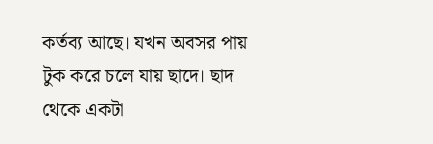কর্তব্য আছে। যখন অবসর পায় টুক করে চলে যায় ছাদে। ছাদ থেকে একটা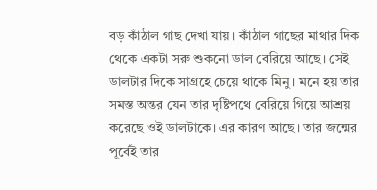বড় কাঁঠাল গাছ দেখা যায়। কাঁঠাল গাছের মাথার দিক থেকে একটা সরু শুকনো ডাল বেরিয়ে আছে। সেই ডালটার দিকে সাগ্রহে চেয়ে থাকে মিনু। মনে হয় তার সমস্ত অন্তর যেন তার দৃষ্টিপথে বেরিয়ে গিয়ে আশ্রয় করেছে ওই ডালটাকে। এর কারণ আছে। তার জন্মের পূর্বেই তার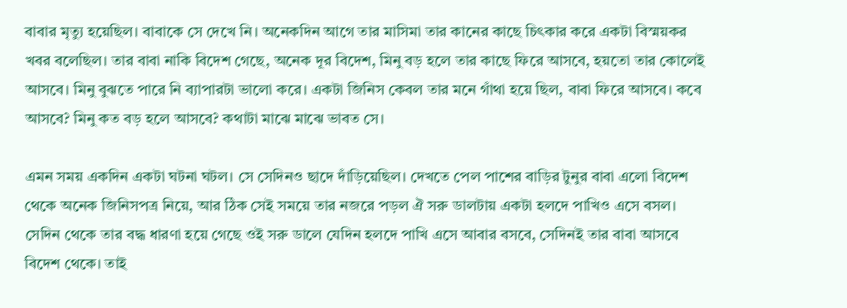বাবার মৃত্যু হয়েছিল। বাবাকে সে দেখে নি। অনেকদিন আগে তার মাসিমা তার কানের কাছে চিৎকার করে একটা বিস্ময়কর খবর বলেছিল। তার বাবা নাকি বিদেশ গেছে, অনেক দূর বিদেশ, মিনু বড় হলে তার কাছে ফিরে আসবে, হয়তো তার কোলেই আসবে। মিনু বুঝতে পারে নি ব্যাপারটা ভালো করে। একটা জিনিস কেবল তার মনে গাঁথা হয়ে ছিল, বাবা ফিরে আসবে। কবে আসবে? মিনু কত বড় হলে আসবে? কথাটা মাঝে মাঝে ভাবত সে।

এমন সময় একদিন একটা ঘটনা ঘটল। সে সেদিনও ছাদে দাঁড়িয়েছিল। দেখতে পেল পাশের বাড়ির টুনুর বাবা এলো বিদেশ থেকে অনেক জিনিসপত্র নিয়ে, আর ঠিক সেই সময়ে তার নজরে পড়ল ঐ সরু ডালটায় একটা হলদে পাখিও এসে বসল। সেদিন থেকে তার বদ্ধ ধারণা হয়ে গেছে ওই সরু ডালে যেদিন হলদে পাখি এসে আবার বসবে, সেদিনই তার বাবা আসবে বিদেশ থেকে। তাই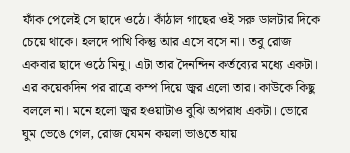ফাঁক পেলেই সে ছাদে ওঠে। কাঁঠাল গাছের ওই সরু ডালটার দিকে চেয়ে থাকে। হলদে পাখি কিন্তু আর এসে বসে না। তবু রোজ একবার ছাদে ওঠে মিনু। এটা তার দৈনন্দিন কর্তব্যের মধ্যে একটা। এর কয়েকদিন পর রাত্রে কম্প দিয়ে জ্বর এলো তার। কাউকে কিছু বললে না। মনে হলো জ্বর হওয়াটাও বুঝি অপরাধ একটা। ভোরে ঘুম ভেঙে গেল, রোজ যেমন কয়লা ভাঙতে যায়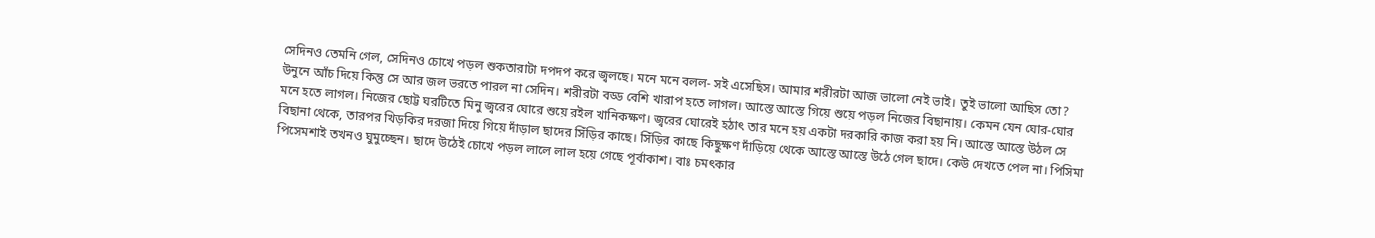সেদিনও তেমনি গেল, সেদিনও চোখে পড়ল শুকতারাটা দপদপ করে জ্বলছে। মনে মনে বলল- সই এসেছিস। আমার শরীরটা আজ ভালো নেই ভাই। তুই ভালো আছিস তো? উনুনে আঁচ দিয়ে কিন্তু সে আর জল ভরতে পারল না সেদিন। শরীরটা বড্ড বেশি খারাপ হতে লাগল। আস্তে আস্তে গিয়ে শুয়ে পড়ল নিজের বিছানায়। কেমন যেন ঘোর-ঘোর মনে হতে লাগল। নিজের ছোট্ট ঘরটিতে মিনু জ্বরের ঘোরে শুয়ে রইল খানিকক্ষণ। জ্বরের ঘোরেই হঠাৎ তার মনে হয় একটা দরকারি কাজ করা হয় নি। আস্তে আস্তে উঠল সে বিছানা থেকে, তারপর খিড়কির দরজা দিয়ে গিয়ে দাঁড়াল ছাদের সিঁড়ির কাছে। সিঁড়ির কাছে কিছুক্ষণ দাঁড়িয়ে থেকে আস্তে আস্তে উঠে গেল ছাদে। কেউ দেখতে পেল না। পিসিমা পিসেমশাই তখনও ঘুমুচ্ছেন। ছাদে উঠেই চোখে পড়ল লালে লাল হয়ে গেছে পূর্বাকাশ। বাঃ চমৎকার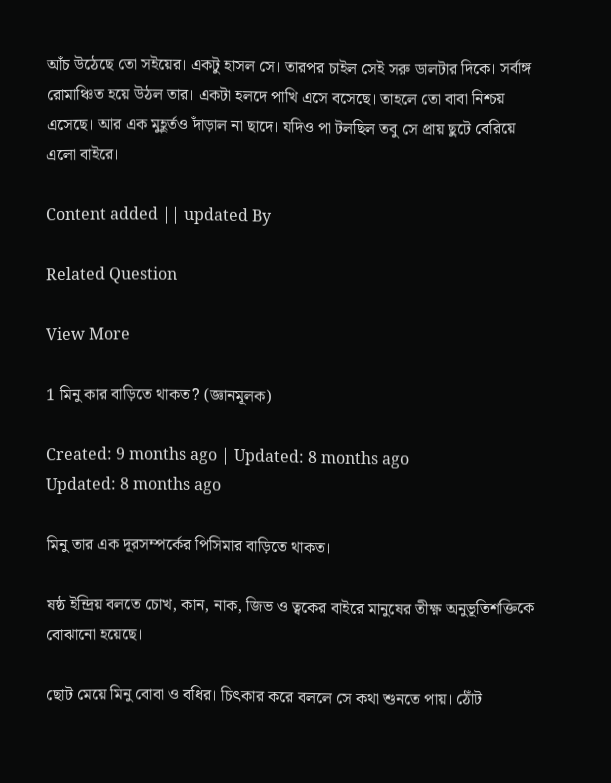আঁচ উঠেছে তো সইয়ের। একটু হাসল সে। তারপর চাইল সেই সরু ডালটার দিকে। সর্বাঙ্গ রোমাঞ্চিত হয়ে উঠল তার। একটা হলদে পাখি এসে বসেছে। তাহলে তো বাবা নিশ্চয় এসেছে। আর এক মুহূর্তও দাঁড়াল না ছাদে। যদিও পা টলছিল তবু সে প্রায় ছুটে বেরিয়ে এলো বাইরে।

Content added || updated By

Related Question

View More

1 মিনু কার বাড়িতে থাকত? (জ্ঞানমূলক)

Created: 9 months ago | Updated: 8 months ago
Updated: 8 months ago

মিনু তার এক দূরসম্পর্কের পিসিমার বাড়িতে থাকত।

ষষ্ঠ ইন্দ্রিয় বলতে চোখ, কান, নাক, জিভ ও ত্বকের বাইরে মানুষের তীক্ষ্ণ অনুভূতিশক্তিকে বোঝানো হয়েছে।

ছোট মেয়ে মিনু বোবা ও বধির। চিৎকার করে বললে সে কথা শুনতে পায়। ঠোঁট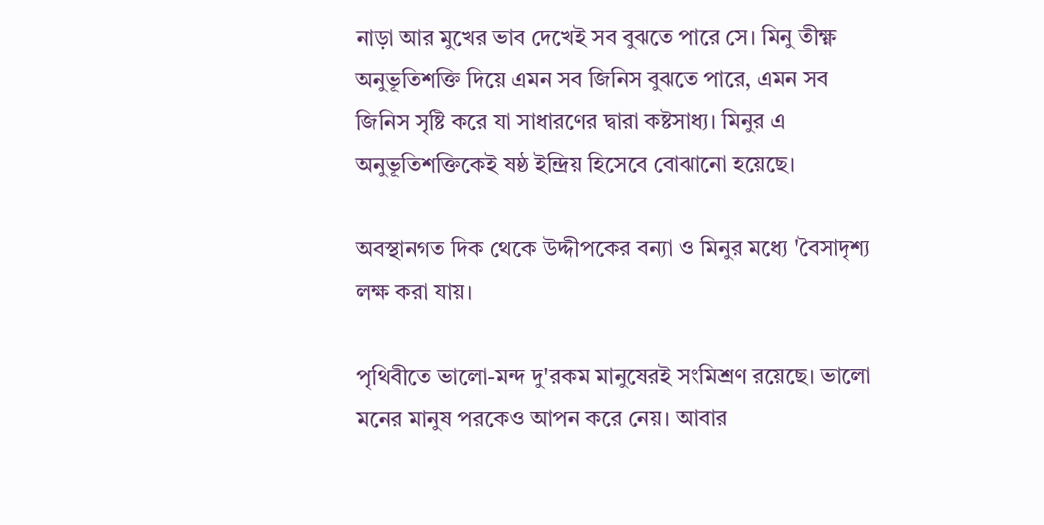নাড়া আর মুখের ভাব দেখেই সব বুঝতে পারে সে। মিনু তীক্ষ্ণ অনুভূতিশক্তি দিয়ে এমন সব জিনিস বুঝতে পারে, এমন সব জিনিস সৃষ্টি করে যা সাধারণের দ্বারা কষ্টসাধ্য। মিনুর এ অনুভূতিশক্তিকেই ষষ্ঠ ইন্দ্রিয় হিসেবে বোঝানো হয়েছে।

অবস্থানগত দিক থেকে উদ্দীপকের বন্যা ও মিনুর মধ্যে 'বৈসাদৃশ্য লক্ষ করা যায়।

পৃথিবীতে ভালো-মন্দ দু'রকম মানুষেরই সংমিশ্রণ রয়েছে। ভালো মনের মানুষ পরকেও আপন করে নেয়। আবার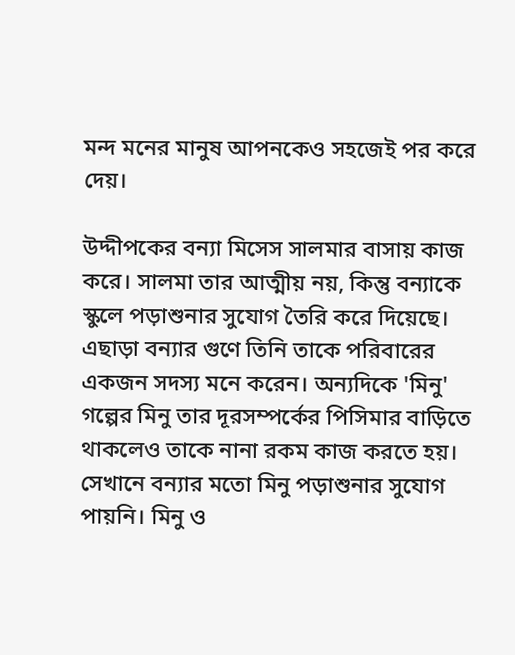মন্দ মনের মানুষ আপনকেও সহজেই পর করে দেয়।

উদ্দীপকের বন্যা মিসেস সালমার বাসায় কাজ করে। সালমা তার আত্মীয় নয়, কিন্তু বন্যাকে স্কুলে পড়াশুনার সুযোগ তৈরি করে দিয়েছে। এছাড়া বন্যার গুণে তিনি তাকে পরিবারের একজন সদস্য মনে করেন। অন্যদিকে 'মিনু' গল্পের মিনু তার দূরসম্পর্কের পিসিমার বাড়িতে থাকলেও তাকে নানা রকম কাজ করতে হয়। সেখানে বন্যার মতো মিনু পড়াশুনার সুযোগ পায়নি। মিনু ও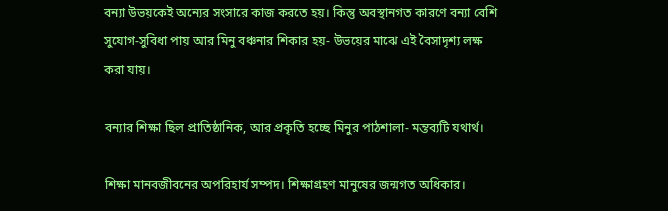বন্যা উভয়কেই অন্যের সংসারে কাজ করতে হয়। কিন্তু অবস্থানগত কারণে বন্যা বেশি সুযোগ-সুবিধা পায় আর মিনু বঞ্চনার শিকার হয়- উভয়ের মাঝে এই বৈসাদৃশ্য লক্ষ করা যায়।

বন্যার শিক্ষা ছিল প্রাতিষ্ঠানিক, আর প্রকৃতি হচ্ছে মিনুর পাঠশালা- মন্তব্যটি যথার্থ।

শিক্ষা মানবজীবনের অপরিহার্য সম্পদ। শিক্ষাগ্রহণ মানুষের জন্মগত অধিকার।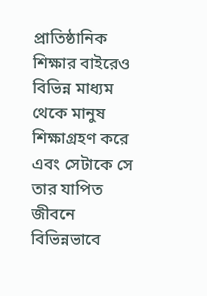প্রাতিষ্ঠানিক শিক্ষার বাইরেও বিভিন্ন মাধ্যম থেকে মানুষ শিক্ষাগ্রহণ করে এবং সেটাকে সে তার যাপিত জীবনে বিভিন্নভাবে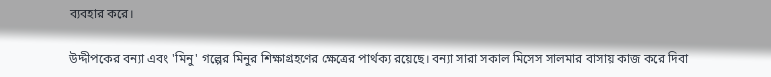ব্যবহার করে।

উদ্দীপকের বন্যা এবং 'মিনু' গল্পের মিনুর শিক্ষাগ্রহণের ক্ষেত্রের পার্থক্য রয়েছে। বন্যা সারা সকাল মিসেস সালমার বাসায় কাজ করে দিবা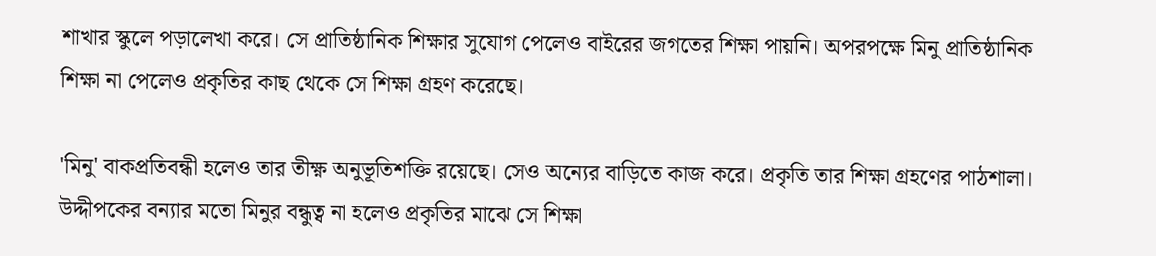শাখার স্কুলে পড়ালেখা করে। সে প্রাতিষ্ঠানিক শিক্ষার সুযোগ পেলেও বাইরের জগতের শিক্ষা পায়নি। অপরপক্ষে মিনু প্রাতিষ্ঠানিক শিক্ষা না পেলেও প্রকৃতির কাছ থেকে সে শিক্ষা গ্রহণ করেছে।

'মিনু' বাকপ্রতিবন্ধী হলেও তার তীক্ষ্ণ অনুভূতিশক্তি রয়েছে। সেও অন্যের বাড়িতে কাজ করে। প্রকৃতি তার শিক্ষা গ্রহণের পাঠশালা। উদ্দীপকের বন্যার মতো মিনুর বন্ধুত্ব না হলেও প্রকৃতির মাঝে সে শিক্ষা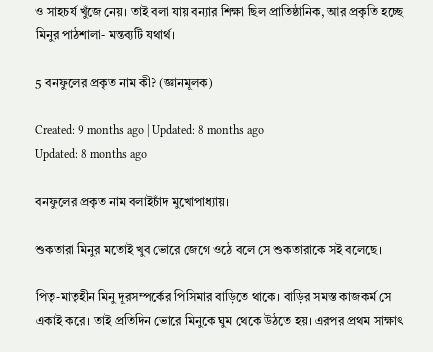ও সাহচর্য খুঁজে নেয়। তাই বলা যায় বন্যার শিক্ষা ছিল প্রাতিষ্ঠানিক, আর প্রকৃতি হচ্ছে মিনুর পাঠশালা- মন্তব্যটি যথার্থ।

5 বনফুলের প্রকৃত নাম কী? (জ্ঞানমূলক)

Created: 9 months ago | Updated: 8 months ago
Updated: 8 months ago

বনফুলের প্রকৃত নাম বলাইচাঁদ মুখোপাধ্যায়।

শুকতারা মিনুর মতোই খুব ভোরে জেগে ওঠে বলে সে শুকতারাকে সই বলেছে।

পিতৃ-মাতৃহীন মিনু দূরসম্পর্কের পিসিমার বাড়িতে থাকে। বাড়ির সমস্ত কাজকর্ম সে একাই করে। তাই প্রতিদিন ভোরে মিনুকে ঘুম থেকে উঠতে হয়। এরপর প্রথম সাক্ষাৎ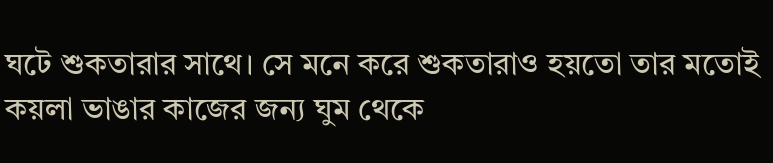ঘটে শুকতারার সাথে। সে মনে করে শুকতারাও হয়তো তার মতোই কয়লা ভাঙার কাজের জন্য ঘুম থেকে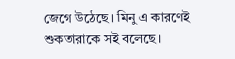জেগে উঠেছে। মিনু এ কারণেই শুকতারাকে সই বলেছে।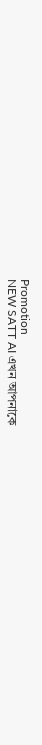Promotion
NEW SATT AI এখন আপনাকে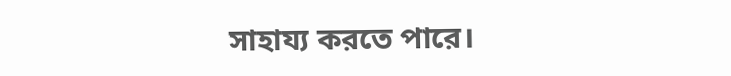সাহায্য করতে পারে।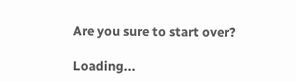Are you sure to start over?

Loading...